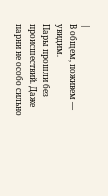|
В общем, поживем — увидим.
Пары прошли без происшествий. Даже парни не особо сильно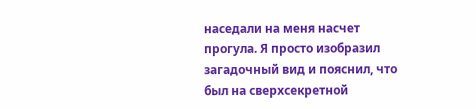наседали на меня насчет прогула. Я просто изобразил загадочный вид и пояснил, что был на сверхсекретной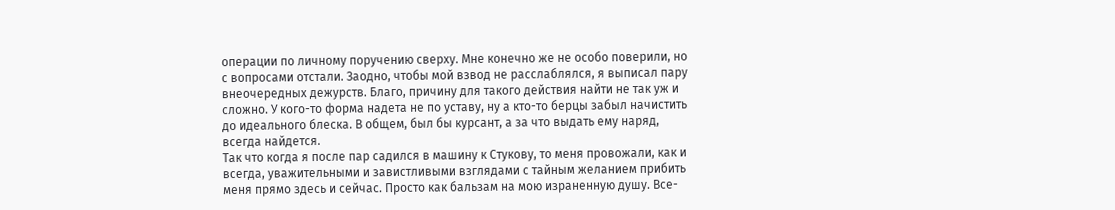операции по личному поручению сверху. Мне конечно же не особо поверили, но с вопросами отстали. Заодно, чтобы мой взвод не расслаблялся, я выписал пару внеочередных дежурств. Благо, причину для такого действия найти не так уж и сложно. У кого-то форма надета не по уставу, ну а кто-то берцы забыл начистить до идеального блеска. В общем, был бы курсант, а за что выдать ему наряд, всегда найдется.
Так что когда я после пар садился в машину к Стукову, то меня провожали, как и всегда, уважительными и завистливыми взглядами с тайным желанием прибить меня прямо здесь и сейчас. Просто как бальзам на мою израненную душу. Все-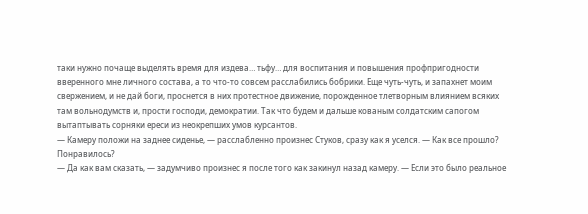таки нужно почаще выделять время для издева… тьфу… для воспитания и повышения профпригодности вверенного мне личного состава, а то что-то совсем расслабились бобрики. Еще чуть-чуть, и запахнет моим свержением, и не дай боги, проснется в них протестное движение, порожденное тлетворным влиянием всяких там вольнодумств и, прости господи, демократии. Так что будем и дальше кованым солдатским сапогом вытаптывать сорняки ереси из неокрепших умов курсантов.
— Камеру положи на заднее сиденье, — расслабленно произнес Стуков, сразу как я уселся. — Как все прошло? Понравилось?
— Да как вам сказать, — задумчиво произнес я после того как закинул назад камеру. — Если это было реальное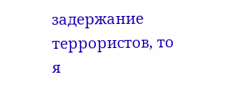задержание террористов, то я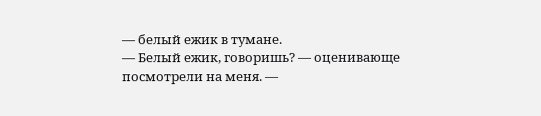— белый ежик в тумане.
— Белый ежик, говоришь? — оценивающе посмотрели на меня. —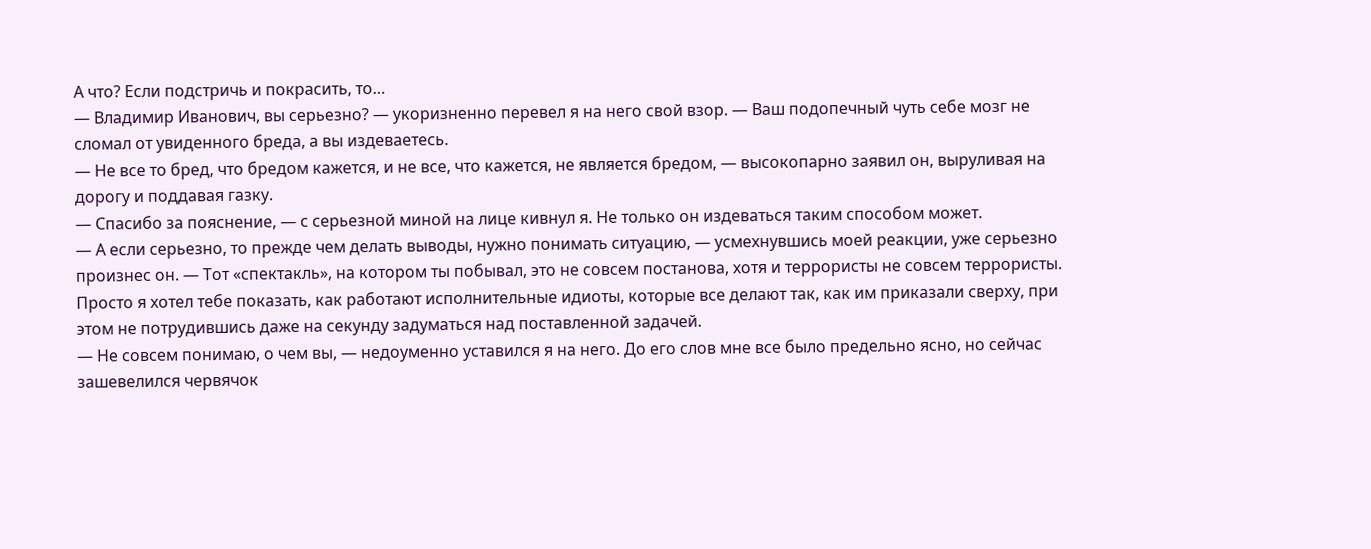А что? Если подстричь и покрасить, то…
— Владимир Иванович, вы серьезно? — укоризненно перевел я на него свой взор. — Ваш подопечный чуть себе мозг не сломал от увиденного бреда, а вы издеваетесь.
— Не все то бред, что бредом кажется, и не все, что кажется, не является бредом, — высокопарно заявил он, выруливая на дорогу и поддавая газку.
— Спасибо за пояснение, — с серьезной миной на лице кивнул я. Не только он издеваться таким способом может.
— А если серьезно, то прежде чем делать выводы, нужно понимать ситуацию, — усмехнувшись моей реакции, уже серьезно произнес он. — Тот «спектакль», на котором ты побывал, это не совсем постанова, хотя и террористы не совсем террористы. Просто я хотел тебе показать, как работают исполнительные идиоты, которые все делают так, как им приказали сверху, при этом не потрудившись даже на секунду задуматься над поставленной задачей.
— Не совсем понимаю, о чем вы, — недоуменно уставился я на него. До его слов мне все было предельно ясно, но сейчас зашевелился червячок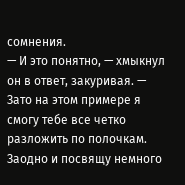сомнения.
— И это понятно, — хмыкнул он в ответ, закуривая. — Зато на этом примере я смогу тебе все четко разложить по полочкам. Заодно и посвящу немного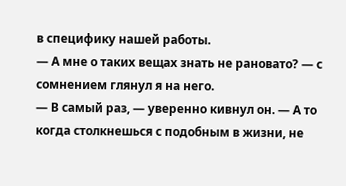в специфику нашей работы.
— А мне о таких вещах знать не рановато? — с сомнением глянул я на него.
— В самый раз, — уверенно кивнул он. — А то когда столкнешься с подобным в жизни, не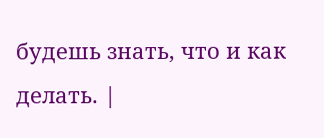будешь знать, что и как делать. |